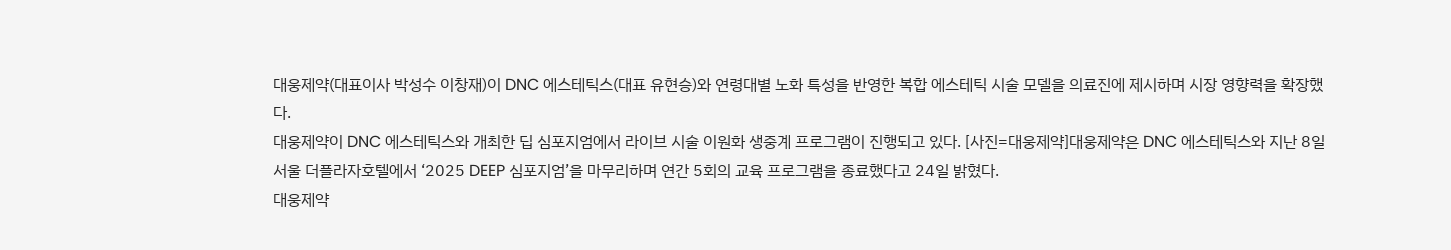대웅제약(대표이사 박성수 이창재)이 DNC 에스테틱스(대표 유현승)와 연령대별 노화 특성을 반영한 복합 에스테틱 시술 모델을 의료진에 제시하며 시장 영향력을 확장했다.
대웅제약이 DNC 에스테틱스와 개최한 딥 심포지엄에서 라이브 시술 이원화 생중계 프로그램이 진행되고 있다. [사진=대웅제약]대웅제약은 DNC 에스테틱스와 지난 8일 서울 더플라자호텔에서 ‘2025 DEEP 심포지엄’을 마무리하며 연간 5회의 교육 프로그램을 종료했다고 24일 밝혔다.
대웅제약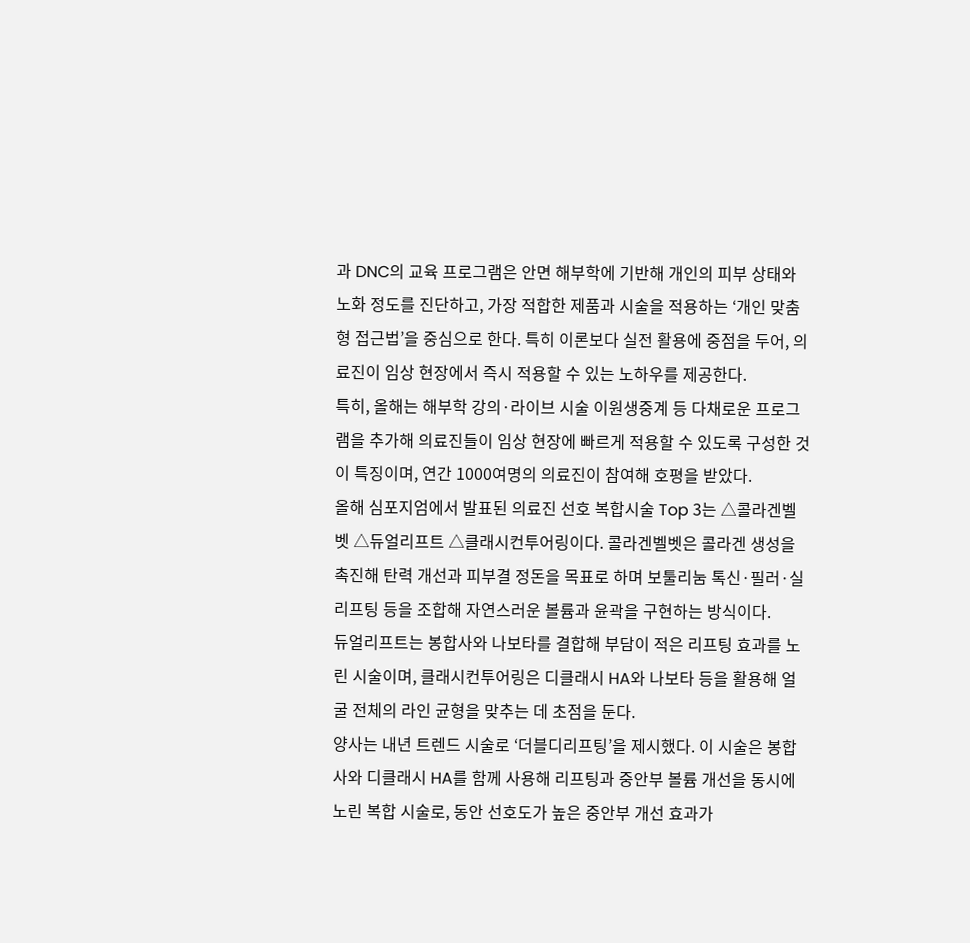과 DNC의 교육 프로그램은 안면 해부학에 기반해 개인의 피부 상태와 노화 정도를 진단하고, 가장 적합한 제품과 시술을 적용하는 ‘개인 맞춤형 접근법’을 중심으로 한다. 특히 이론보다 실전 활용에 중점을 두어, 의료진이 임상 현장에서 즉시 적용할 수 있는 노하우를 제공한다.
특히, 올해는 해부학 강의·라이브 시술 이원생중계 등 다채로운 프로그램을 추가해 의료진들이 임상 현장에 빠르게 적용할 수 있도록 구성한 것이 특징이며, 연간 1000여명의 의료진이 참여해 호평을 받았다.
올해 심포지엄에서 발표된 의료진 선호 복합시술 Top 3는 △콜라겐벨벳 △듀얼리프트 △클래시컨투어링이다. 콜라겐벨벳은 콜라겐 생성을 촉진해 탄력 개선과 피부결 정돈을 목표로 하며 보툴리눔 톡신·필러·실리프팅 등을 조합해 자연스러운 볼륨과 윤곽을 구현하는 방식이다.
듀얼리프트는 봉합사와 나보타를 결합해 부담이 적은 리프팅 효과를 노린 시술이며, 클래시컨투어링은 디클래시 HA와 나보타 등을 활용해 얼굴 전체의 라인 균형을 맞추는 데 초점을 둔다.
양사는 내년 트렌드 시술로 ‘더블디리프팅’을 제시했다. 이 시술은 봉합사와 디클래시 HA를 함께 사용해 리프팅과 중안부 볼륨 개선을 동시에 노린 복합 시술로, 동안 선호도가 높은 중안부 개선 효과가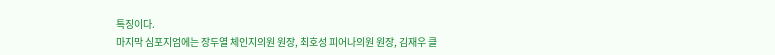특징이다.
마지막 심포지엄에는 장두열 체인지의원 원장, 최호성 피어나의원 원장, 김재우 클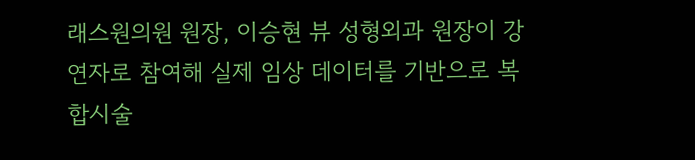래스원의원 원장, 이승현 뷰 성형외과 원장이 강연자로 참여해 실제 임상 데이터를 기반으로 복합시술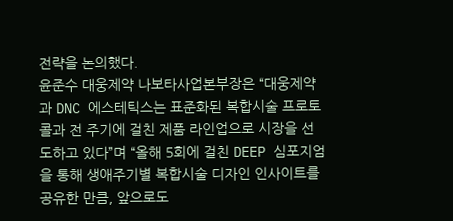전략을 논의했다.
윤준수 대웅제약 나보타사업본부장은 “대웅제약과 DNC 에스테틱스는 표준화된 복합시술 프로토콜과 전 주기에 걸친 제품 라인업으로 시장을 선도하고 있다”며 “올해 5회에 걸친 DEEP 심포지엄을 통해 생애주기별 복합시술 디자인 인사이트를 공유한 만큼, 앞으로도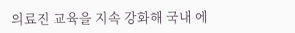의료진 교육을 지속 강화해 국내 에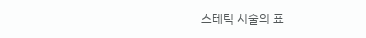스테틱 시술의 표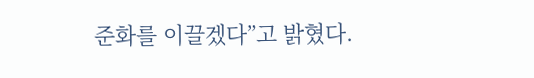준화를 이끌겠다”고 밝혔다.